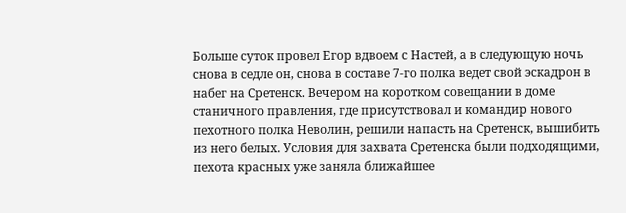Больше суток провел Егор вдвоем с Настей, а в следующую ночь снова в седле он, снова в составе 7-го полка ведет свой эскадрон в набег на Сретенск. Вечером на коротком совещании в доме станичного правления, где присутствовал и командир нового пехотного полка Неволин, решили напасть на Сретенск, вышибить из него белых. Условия для захвата Сретенска были подходящими, пехота красных уже заняла ближайшее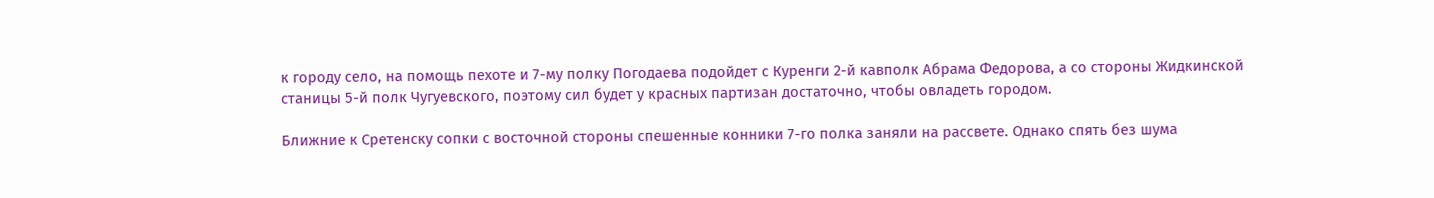к городу село, на помощь пехоте и 7-му полку Погодаева подойдет с Куренги 2-й кавполк Абрама Федорова, а со стороны Жидкинской станицы 5-й полк Чугуевского, поэтому сил будет у красных партизан достаточно, чтобы овладеть городом.

Ближние к Сретенску сопки с восточной стороны спешенные конники 7-го полка заняли на рассвете. Однако спять без шума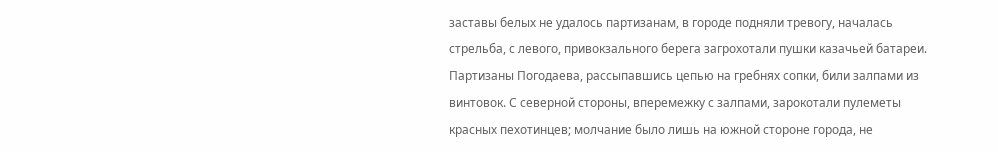заставы белых не удалось партизанам, в городе подняли тревогу, началась стрельба, с левого, привокзального берега загрохотали пушки казачьей батареи. Партизаны Погодаева, рассыпавшись цепью на гребнях сопки, били залпами из винтовок. С северной стороны, вперемежку с залпами, зарокотали пулеметы красных пехотинцев; молчание было лишь на южной стороне города, не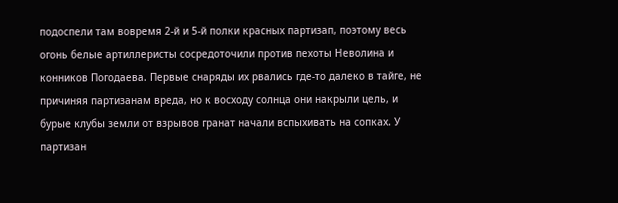подоспели там вовремя 2-й и 5-й полки красных партизап, поэтому весь огонь белые артиллеристы сосредоточили против пехоты Неволина и конников Погодаева. Первые снаряды их рвались где-то далеко в тайге, не причиняя партизанам вреда, но к восходу солнца они накрыли цель, и бурые клубы земли от взрывов гранат начали вспыхивать на сопках. У партизан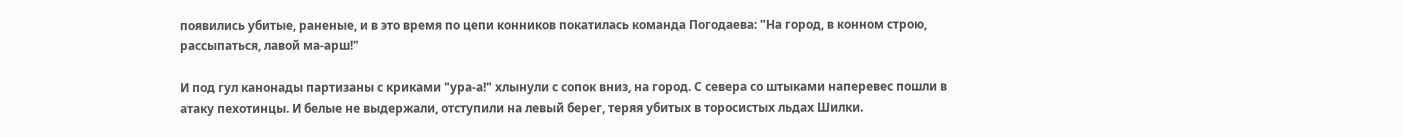появились убитые, раненые, и в это время по цепи конников покатилась команда Погодаева: "На город, в конном строю, рассыпаться, лавой ма-арш!"

И под гул канонады партизаны с криками "ура-а!" хлынули с сопок вниз, на город. С севера со штыками наперевес пошли в атаку пехотинцы. И белые не выдержали, отступили на левый берег, теряя убитых в торосистых льдах Шилки.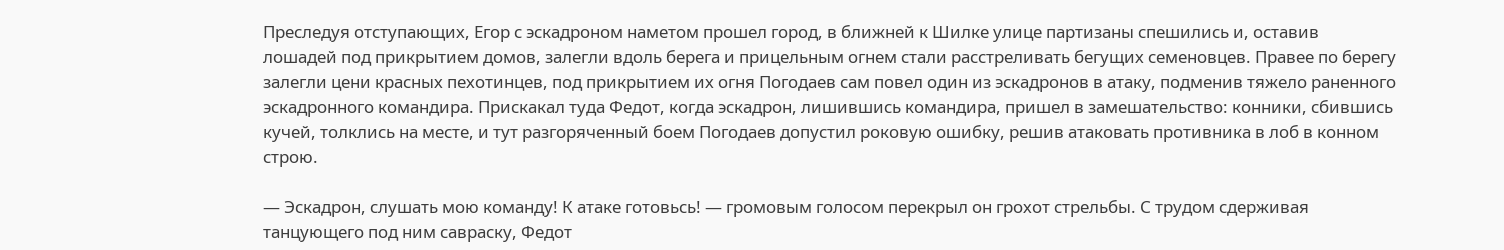Преследуя отступающих, Егор с эскадроном наметом прошел город, в ближней к Шилке улице партизаны спешились и, оставив лошадей под прикрытием домов, залегли вдоль берега и прицельным огнем стали расстреливать бегущих семеновцев. Правее по берегу залегли цени красных пехотинцев, под прикрытием их огня Погодаев сам повел один из эскадронов в атаку, подменив тяжело раненного эскадронного командира. Прискакал туда Федот, когда эскадрон, лишившись командира, пришел в замешательство: конники, сбившись кучей, толклись на месте, и тут разгоряченный боем Погодаев допустил роковую ошибку, решив атаковать противника в лоб в конном строю.

— Эскадрон, слушать мою команду! К атаке готовьсь! — громовым голосом перекрыл он грохот стрельбы. С трудом сдерживая танцующего под ним савраску, Федот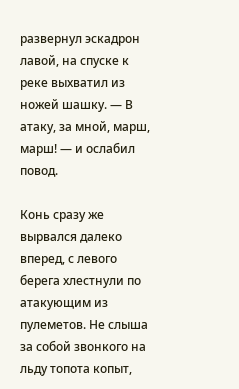развернул эскадрон лавой, на спуске к реке выхватил из ножей шашку. — В атаку, за мной, марш, марш! — и ослабил повод.

Конь сразу же вырвался далеко вперед, с левого берега хлестнули по атакующим из пулеметов. Не слыша за собой звонкого на льду топота копыт,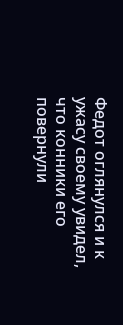Федот оглянулся и к ужасу своему увидел, что конники его повернули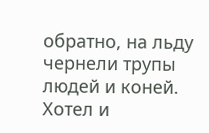обратно, на льду чернели трупы людей и коней. Хотел и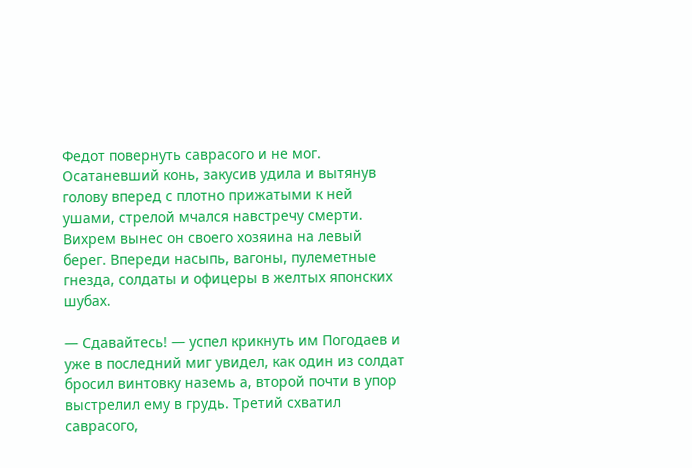Федот повернуть саврасого и не мог. Осатаневший конь, закусив удила и вытянув голову вперед с плотно прижатыми к ней ушами, стрелой мчался навстречу смерти. Вихрем вынес он своего хозяина на левый берег. Впереди насыпь, вагоны, пулеметные гнезда, солдаты и офицеры в желтых японских шубах.

— Сдавайтесь! — успел крикнуть им Погодаев и уже в последний миг увидел, как один из солдат бросил винтовку наземь а, второй почти в упор выстрелил ему в грудь. Третий схватил саврасого,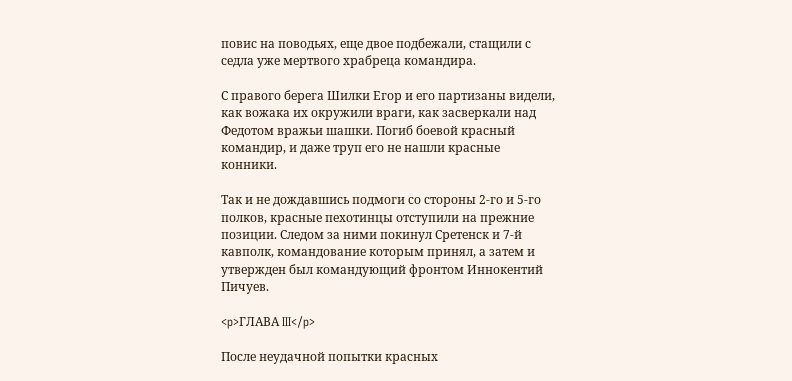повис на поводьях, еще двое подбежали, стащили с седла уже мертвого храбреца командира.

С правого берега Шилки Егор и его партизаны видели, как вожака их окружили враги, как засверкали над Федотом вражьи шашки. Погиб боевой красный командир, и даже труп его не нашли красные конники.

Так и не дождавшись подмоги со стороны 2-го и 5-го полков, красные пехотинцы отступили на прежние позиции. Следом за ними покинул Сретенск и 7-й кавполк, командование которым принял, а затем и утвержден был командующий фронтом Иннокентий Пичуев.

<p>ГЛАВА III</p>

После неудачной попытки красных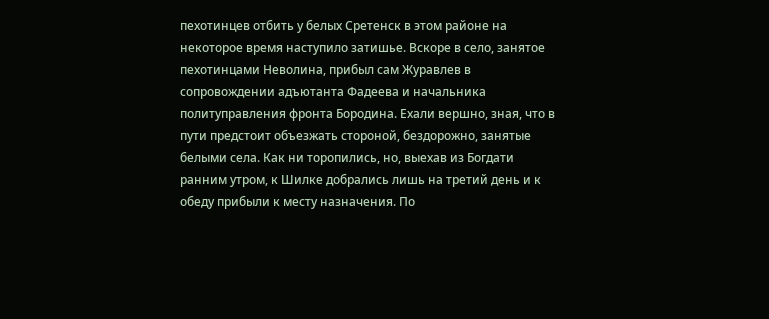пехотинцев отбить у белых Сретенск в этом районе на некоторое время наступило затишье. Вскоре в село, занятое пехотинцами Неволина, прибыл сам Журавлев в сопровождении адъютанта Фадеева и начальника политуправления фронта Бородина. Ехали вершно, зная, что в пути предстоит объезжать стороной, бездорожно, занятые белыми села. Как ни торопились, но, выехав из Богдати ранним утром, к Шилке добрались лишь на третий день и к обеду прибыли к месту назначения. По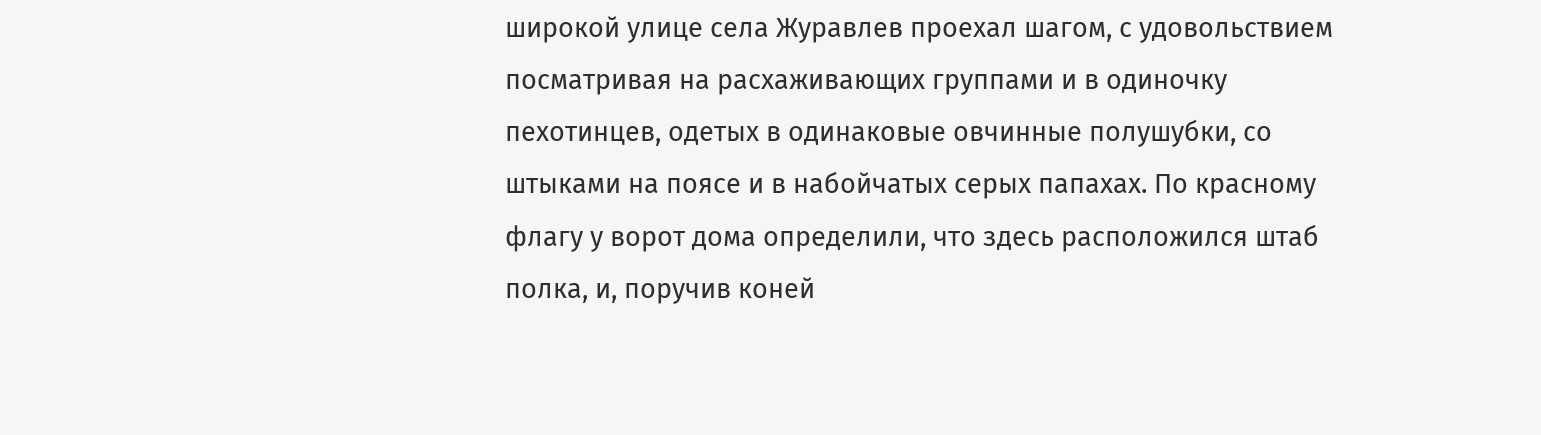широкой улице села Журавлев проехал шагом, с удовольствием посматривая на расхаживающих группами и в одиночку пехотинцев, одетых в одинаковые овчинные полушубки, со штыками на поясе и в набойчатых серых папахах. По красному флагу у ворот дома определили, что здесь расположился штаб полка, и, поручив коней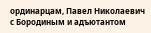ординарцам, Павел Николаевич с Бородиным и адъютантом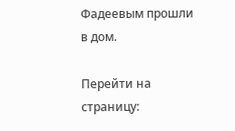Фадеевым прошли в дом.

Перейти на страницу: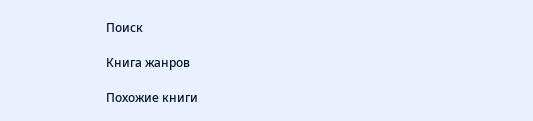Поиск

Книга жанров

Похожие книги